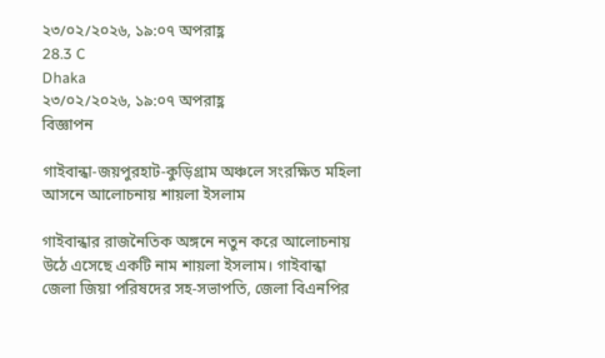২৩/০২/২০২৬, ১৯:০৭ অপরাহ্ণ
28.3 C
Dhaka
২৩/০২/২০২৬, ১৯:০৭ অপরাহ্ণ
বিজ্ঞাপন

গাইবান্ধা-জয়পুরহাট-কুড়িগ্রাম অঞ্চলে সংরক্ষিত মহিলা আসনে আলোচনায় শায়লা ইসলাম

গাইবান্ধার রাজনৈতিক অঙ্গনে নতুন করে আলোচনায় উঠে এসেছে একটি নাম শায়লা ইসলাম। গাইবান্ধা জেলা জিয়া পরিষদের সহ-সভাপতি, জেলা বিএনপির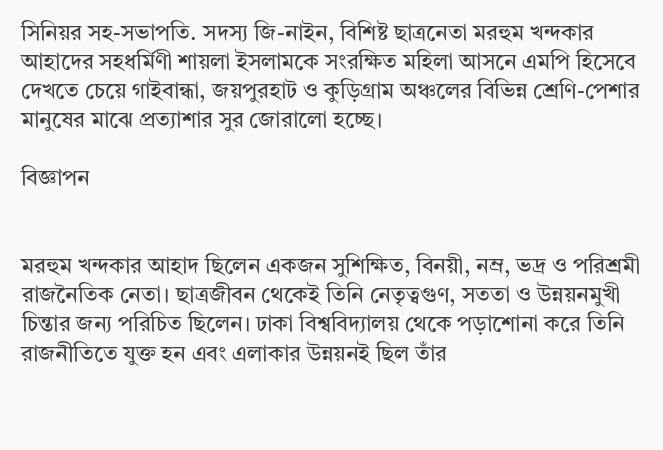সিনিয়র সহ-সভাপতি. সদস্য জি-নাইন, বিশিষ্ট ছাত্রনেতা মরহুম খন্দকার আহাদের সহধর্মিণী শায়লা ইসলামকে সংরক্ষিত মহিলা আসনে এমপি হিসেবে দেখতে চেয়ে গাইবান্ধা, জয়পুরহাট ও কুড়িগ্রাম অঞ্চলের বিভিন্ন শ্রেণি-পেশার মানুষের মাঝে প্রত্যাশার সুর জোরালো হচ্ছে।

বিজ্ঞাপন


মরহুম খন্দকার আহাদ ছিলেন একজন সুশিক্ষিত, বিনয়ী, নম্র, ভদ্র ও পরিশ্রমী রাজনৈতিক নেতা। ছাত্রজীবন থেকেই তিনি নেতৃত্বগুণ, সততা ও উন্নয়নমুখী চিন্তার জন্য পরিচিত ছিলেন। ঢাকা বিশ্ববিদ্যালয় থেকে পড়াশোনা করে তিনি রাজনীতিতে যুক্ত হন এবং এলাকার উন্নয়নই ছিল তাঁর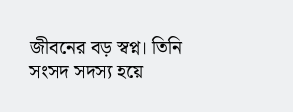জীবনের বড় স্বপ্ন। তিনি সংসদ সদস্য হয়ে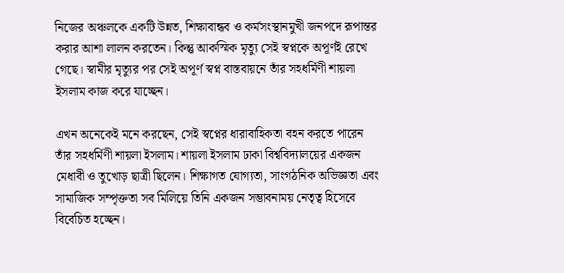নিজের অঞ্চলকে একটি উন্নত, শিক্ষাবান্ধব ও কর্মসংস্থানমুখী জনপদে রূপান্তর করার আশা লালন করতেন। কিন্তু আকস্মিক মৃত্যু সেই স্বপ্নকে অপূর্ণই রেখে গেছে। স্বামীর মৃত্যুর পর সেই অপূর্ণ স্বপ্ন বাস্তবায়নে তাঁর সহধর্মিণী শায়লা ইসলাম কাজ করে যাচ্ছেন।

এখন অনেকেই মনে করছেন, সেই স্বপ্নের ধারাবাহিকতা বহন করতে পারেন তাঁর সহধর্মিণী শায়লা ইসলাম। শায়লা ইসলাম ঢাকা বিশ্ববিদ্যালয়ের একজন মেধাবী ও তুখোড় ছাত্রী ছিলেন। শিক্ষাগত যোগ্যতা, সাংগঠনিক অভিজ্ঞতা এবং সামাজিক সম্পৃক্ততা সব মিলিয়ে তিনি একজন সম্ভাবনাময় নেতৃত্ব হিসেবে বিবেচিত হচ্ছেন।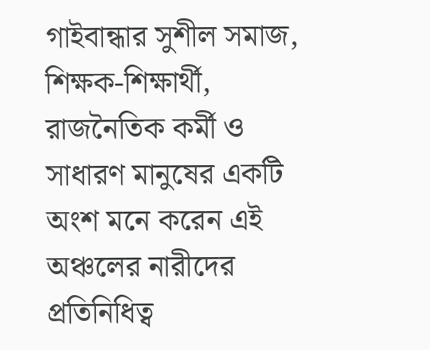গাইবান্ধার সুশীল সমাজ, শিক্ষক-শিক্ষার্থী, রাজনৈতিক কর্মী ও সাধারণ মানুষের একটি অংশ মনে করেন এই অঞ্চলের নারীদের প্রতিনিধিত্ব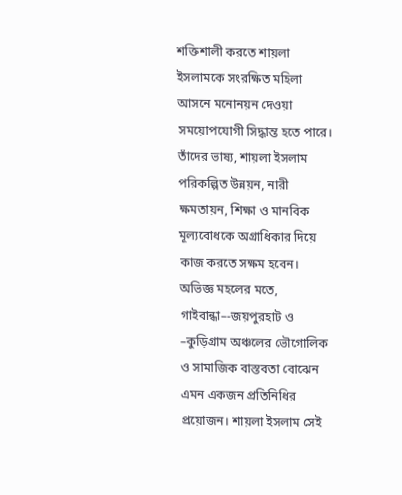শক্তিশালী করতে শায়লা ইসলামকে সংরক্ষিত মহিলা আসনে মনোনয়ন দেওয়া সময়োপযোগী সিদ্ধান্ত হতে পারে। তাঁদের ভাষ্য, শায়লা ইসলাম পরিকল্পিত উন্নয়ন, নারী ক্ষমতায়ন, শিক্ষা ও মানবিক মূল্যবোধকে অগ্রাধিকার দিয়ে কাজ করতে সক্ষম হবেন।
অভিজ্ঞ মহলের মতে, গাইবান্ধা–-জয়পুরহাট ও –কুড়িগ্রাম অঞ্চলের ভৌগোলিক ও সামাজিক বাস্তবতা বোঝেন এমন একজন প্রতিনিধির প্রয়োজন। শায়লা ইসলাম সেই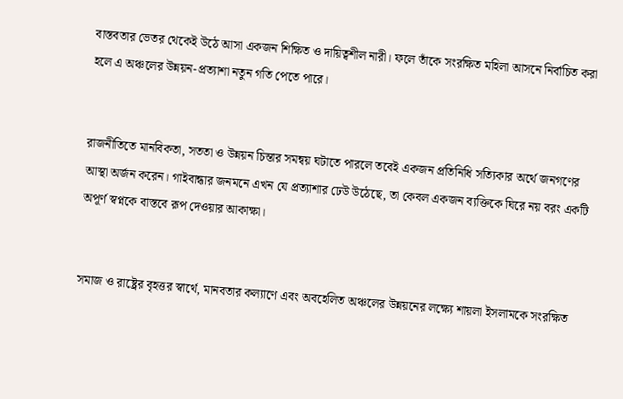বাস্তবতার ভেতর থেকেই উঠে আসা একজন শিক্ষিত ও দায়িত্বশীল নারী। ফলে তাঁকে সংরক্ষিত মহিলা আসনে নির্বাচিত করা হলে এ অঞ্চলের উন্নয়ন-প্রত্যাশা নতুন গতি পেতে পারে।


রাজনীতিতে মানবিকতা, সততা ও উন্নয়ন চিন্তার সমন্বয় ঘটাতে পারলে তবেই একজন প্রতিনিধি সত্যিকার অর্থে জনগণের আস্থা অর্জন করেন। গাইবান্ধার জনমনে এখন যে প্রত্যাশার ঢেউ উঠেছে, তা কেবল একজন ব্যক্তিকে ঘিরে নয় বরং একটি অপূর্ণ স্বপ্নকে বাস্তবে রূপ দেওয়ার আকাক্ষা।


সমাজ ও রাষ্ট্রের বৃহত্তর স্বার্থে, মানবতার কল্যাণে এবং অবহেলিত অঞ্চলের উন্নয়নের লক্ষ্যে শায়লা ইসলামকে সংরক্ষিত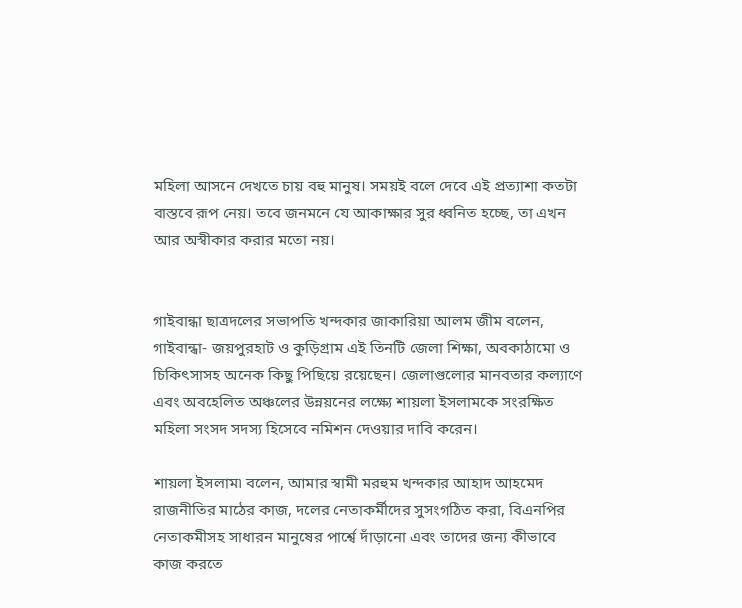মহিলা আসনে দেখতে চায় বহু মানুষ। সময়ই বলে দেবে এই প্রত্যাশা কতটা বাস্তবে রূপ নেয়। তবে জনমনে যে আকাক্ষার সুর ধ্বনিত হচ্ছে, তা এখন আর অস্বীকার করার মতো নয়।


গাইবান্ধা ছাত্রদলের সভাপতি খন্দকার জাকারিয়া আলম জীম বলেন, গাইবান্ধা- জয়পুরহাট ও কুড়িগ্রাম এই তিনটি জেলা শিক্ষা, অবকাঠামো ও চিকিৎসাসহ অনেক কিছু পিছিয়ে রয়েছেন। জেলাগুলোর মানবতার কল্যাণে এবং অবহেলিত অঞ্চলের উন্নয়নের লক্ষ্যে শায়লা ইসলামকে সংরক্ষিত মহিলা সংসদ সদস্য হিসেবে নমিশন দেওয়ার দাবি করেন।

শায়লা ইসলাম৷ বলেন, আমার স্বামী মরহুম খন্দকার আহাদ আহমেদ রাজনীতির মাঠের কাজ, দলের নেতাকর্মীদের সুসংগঠিত করা, বিএনপির নেতাকমীসহ সাধারন মানুষের পার্শ্বে দাঁড়ানো এবং তাদের জন্য কীভাবে কাজ করতে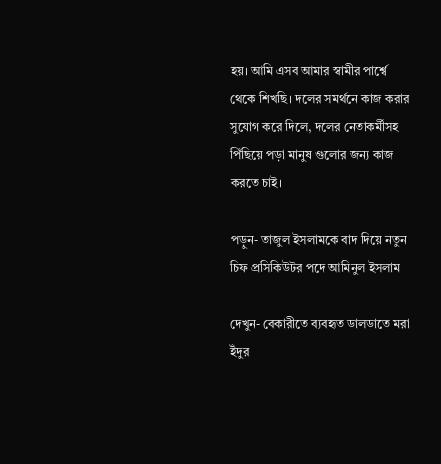হয়। আমি এসব আমার স্বামীর পার্শ্বে থেকে শিখছি। দলের সমর্থনে কাজ করার সুযোগ করে দিলে, দলের নেতাকর্মীসহ পিঁছিয়ে পড়া মানুষ গুলোর জন্য কাজ করতে চাই।

পড়ুন- তাজুল ইসলামকে বাদ দিয়ে নতুন চিফ প্রসিকিউটর পদে আমিনুল ইসলাম

দেখুন- বেকারীতে ব্যবহৃত ডালডাতে মরা ইঁদুর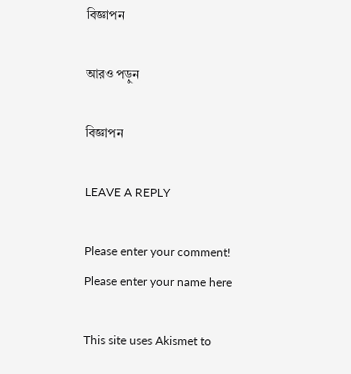বিজ্ঞাপন

আরও পড়ুন

বিজ্ঞাপন

LEAVE A REPLY

Please enter your comment!
Please enter your name here

This site uses Akismet to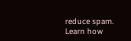reduce spam. Learn how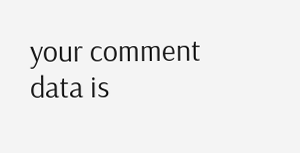your comment data is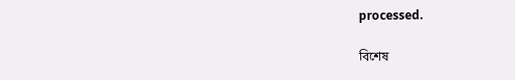processed.

বিশেষ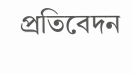প্রতিবেদন